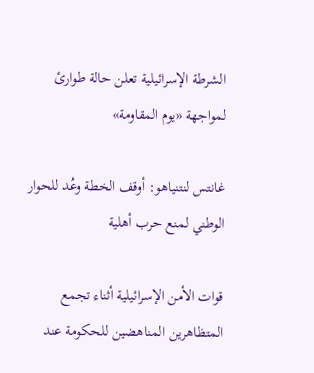الشرطة الإسرائيلية تعلن حالة طوارئ لمواجهة «يوم المقاومة»

غانتس لنتنياهو: أوقف الخطة وعُد للحوار الوطني لمنع حرب أهلية

قوات الأمن الإسرائيلية أثناء تجمع المتظاهرين المناهضين للحكومة عند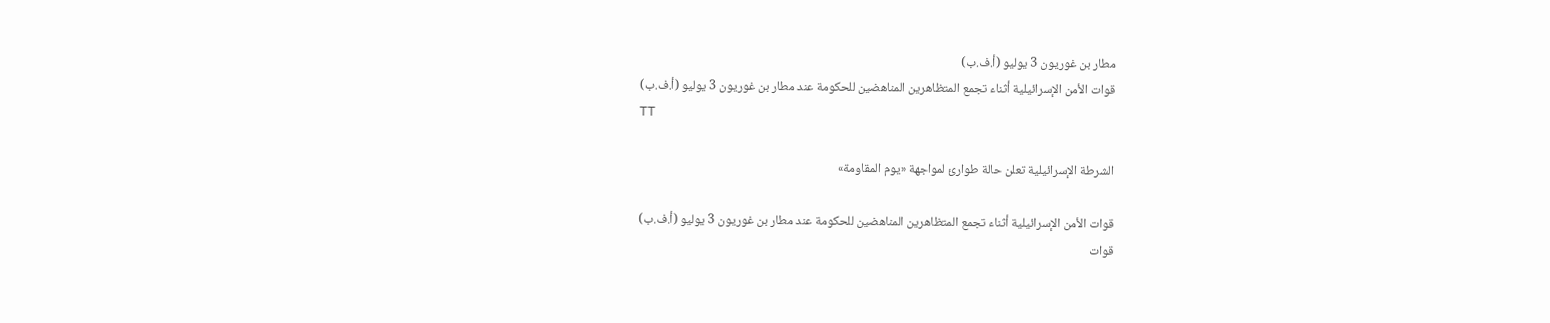مطار بن غوريون 3 يوليو (أ.ف.ب)
قوات الأمن الإسرائيلية أثناء تجمع المتظاهرين المناهضين للحكومة عند مطار بن غوريون 3 يوليو (أ.ف.ب)
TT

الشرطة الإسرائيلية تعلن حالة طوارئ لمواجهة «يوم المقاومة»

قوات الأمن الإسرائيلية أثناء تجمع المتظاهرين المناهضين للحكومة عند مطار بن غوريون 3 يوليو (أ.ف.ب)
قوات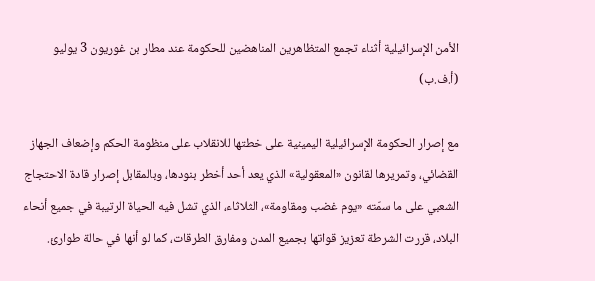الأمن الإسرائيلية أثناء تجمع المتظاهرين المناهضين للحكومة عند مطار بن غوريون 3 يوليو (أ.ف.ب)

مع إصرار الحكومة الإسرائيلية اليمينية على خطتها للانقلاب على منظومة الحكم وإضعاف الجهاز القضائي، وتمريرها لقانون «المعقولية» الذي يعد أحد أخطر بنودها، وبالمقابل إصرار قادة الاحتجاج الشعبي على ما سمّته «يوم غضب ومقاومة»، الثلاثاء، الذي تشل فيه الحياة الرتيبة في جميع أنحاء البلاد، قررت الشرطة تعزيز قواتها بجميع المدن ومفارق الطرقات، كما لو أنها في حالة طوارئ.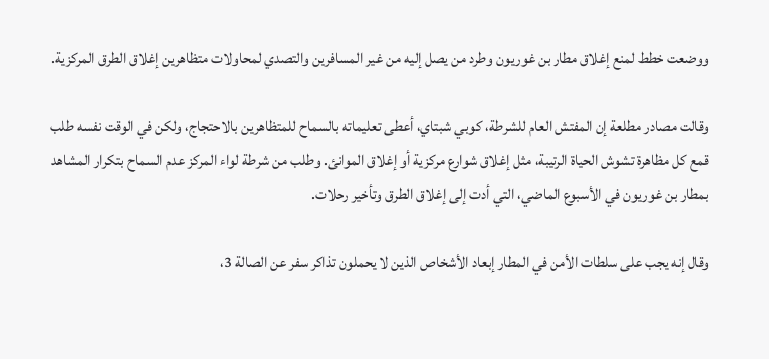ووضعت خطط لمنع إغلاق مطار بن غوريون وطرد من يصل إليه من غير المسافرين والتصدي لمحاولات متظاهرين إغلاق الطرق المركزية.

وقالت مصادر مطلعة إن المفتش العام للشرطة، كوبي شبتاي، أعطى تعليماته بالسماح للمتظاهرين بالاحتجاج، ولكن في الوقت نفسه طلب قمع كل مظاهرة تشوش الحياة الرتيبة، مثل إغلاق شوارع مركزية أو إغلاق الموانئ. وطلب من شرطة لواء المركز عدم السماح بتكرار المشاهد بمطار بن غوريون في الأسبوع الماضي، التي أدت إلى إغلاق الطرق وتأخير رحلات.

وقال إنه يجب على سلطات الأمن في المطار إبعاد الأشخاص الذين لا يحملون تذاكر سفر عن الصالة 3،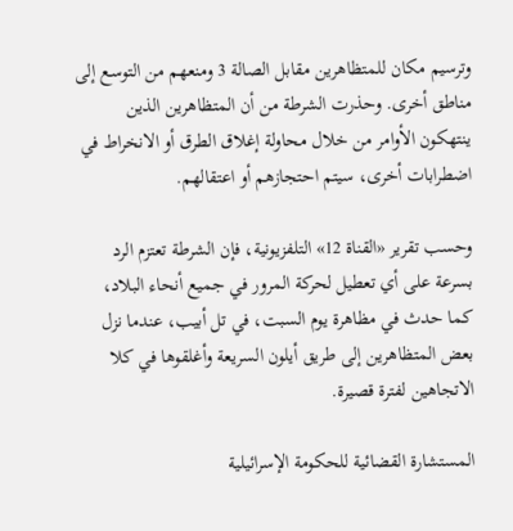وترسيم مكان للمتظاهرين مقابل الصالة 3 ومنعهم من التوسع إلى مناطق أخرى. وحذرت الشرطة من أن المتظاهرين الذين ينتهكون الأوامر من خلال محاولة إغلاق الطرق أو الانخراط في اضطرابات أخرى، سيتم احتجازهم أو اعتقالهم.

وحسب تقرير «القناة 12» التلفزيونية، فإن الشرطة تعتزم الرد بسرعة على أي تعطيل لحركة المرور في جميع أنحاء البلاد، كما حدث في مظاهرة يوم السبت، في تل أبيب، عندما نزل بعض المتظاهرين إلى طريق أيلون السريعة وأغلقوها في كلا الاتجاهين لفترة قصيرة.

المستشارة القضائية للحكومة الإسرائيلية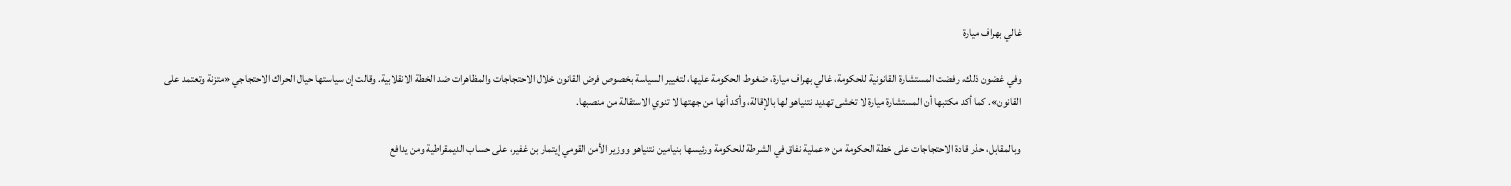غالي بهراف ميارة

وفي غضون ذلك، رفضت المستشارة القانونية للحكومة، غالي بهراف ميارة، ضغوط الحكومة عليها، لتغيير السياسة بخصوص فرض القانون خلال الاحتجاجات والمظاهرات ضد الخطة الانقلابية. وقالت إن سياستها حيال الحراك الاحتجاجي «متزنة وتعتمد على القانون». كما أكد مكتبها أن المستشارة ميارة لا تخشى تهديد نتنياهو لها بالإقالة، وأكد أنها من جهتها لا تنوي الاستقالة من منصبها.

وبالمقابل، حذر قادة الاحتجاجات على خطة الحكومة من «عملية نفاق في الشرطة للحكومة ورئيسها بنيامين نتنياهو ووزير الأمن القومي إيتمار بن غفير، على حساب الديمقراطية ومن يدافع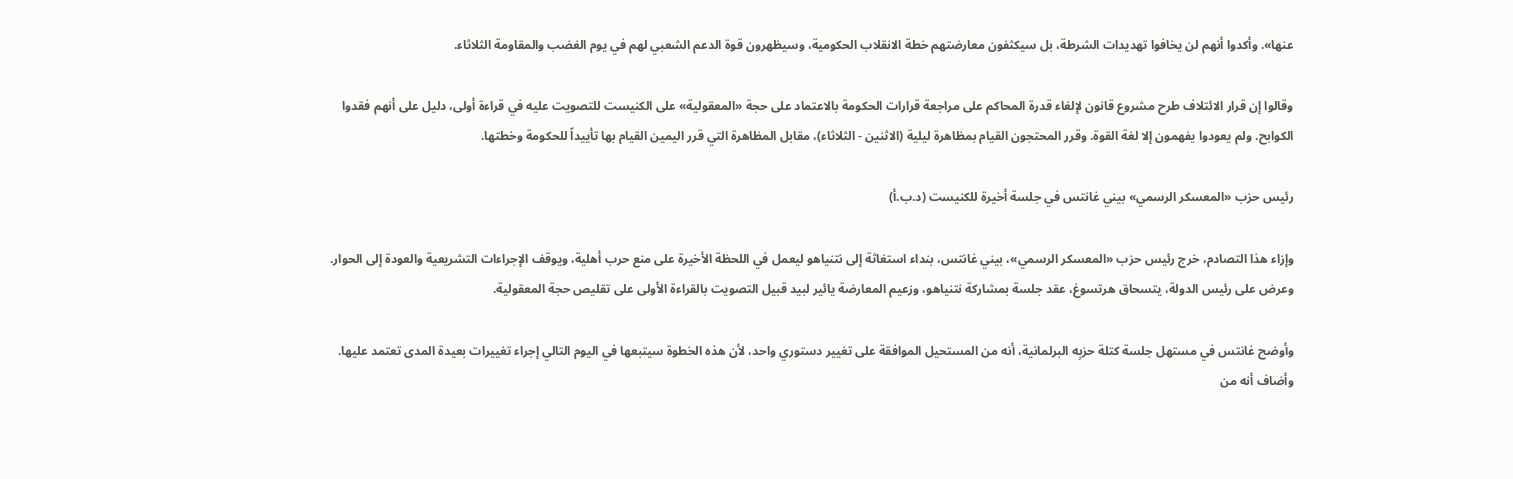عنها». وأكدوا أنهم لن يخافوا تهديدات الشرطة، بل سيكثفون معارضتهم خطة الانقلاب الحكومية، وسيظهرون قوة الدعم الشعبي لهم في يوم الغضب والمقاومة الثلاثاء.

وقالوا إن قرار الائتلاف طرح مشروع قانون لإلغاء قدرة المحاكم على مراجعة قرارات الحكومة بالاعتماد على حجة «المعقولية» على الكنيست للتصويت عليه في قراءة أولى، دليل على أنهم فقدوا الكوابح. ولم يعودوا يفهمون إلا لغة القوة. وقرر المحتجون القيام بمظاهرة ليلية (الاثنين - الثلاثاء)، مقابل المظاهرة التي قرر اليمين القيام بها تأييداً للحكومة وخطتها.

رئيس حزب «المعسكر الرسمي» بيني غانتس في جلسة أخيرة للكنيست (د.ب.أ)

وإزاء هذا التصادم، خرج رئيس حزب «المعسكر الرسمي»، بيني غانتس، بنداء استغاثة إلى نتنياهو ليعمل في اللحظة الأخيرة على منع حرب أهلية، ويوقف الإجراءات التشريعية والعودة إلى الحوار. وعرض على رئيس الدولة، يتسحاق هرتسوغ، عقد جلسة بمشاركة نتنياهو، وزعيم المعارضة يائير لبيد قبيل التصويت بالقراءة الأولى على تقليص حجة المعقولية.

وأوضح غانتس في مستهل جلسة كتلة حزبِه البرلمانية، أنه من المستحيل الموافقة على تغيير دستوري واحد، لأن هذه الخطوة سيتبعها في اليوم التالي إجراء تغييرات بعيدة المدى تعتمد عليها. وأضاف أنه من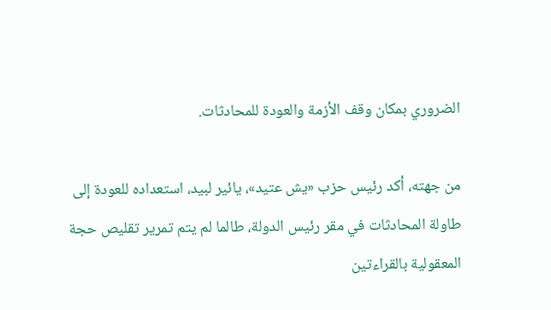الضروري بمكان وقف الأزمة والعودة للمحادثات.

من جهته، أكد رئيس حزب «يش عتيد»، يائير لبيد، استعداده للعودة إلى طاولة المحادثات في مقر رئيس الدولة، طالما لم يتم تمرير تقليص حجة المعقولية بالقراءتين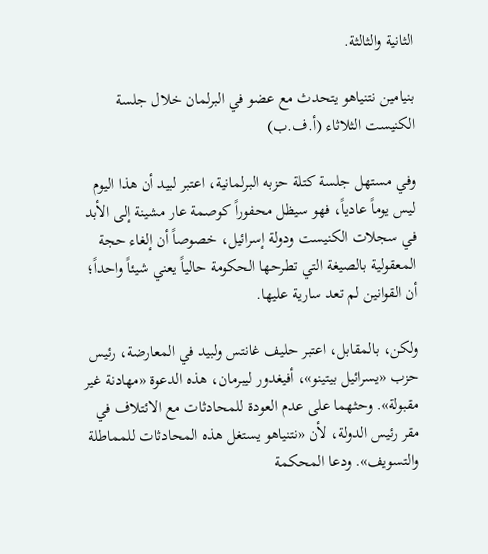الثانية والثالثة.

بنيامين نتنياهو يتحدث مع عضو في البرلمان خلال جلسة الكنيست الثلاثاء (أ.ف.ب)

وفي مستهل جلسة كتلة حزبه البرلمانية، اعتبر لبيد أن هذا اليوم ليس يوماً عادياً، فهو سيظل محفوراً كوصمة عار مشينة إلى الأبد في سجلات الكنيست ودولة إسرائيل، خصوصاً أن إلغاء حجة المعقولية بالصيغة التي تطرحها الحكومة حالياً يعني شيئاً واحداً؛ أن القوانين لم تعد سارية عليها.

ولكن، بالمقابل، اعتبر حليف غانتس ولبيد في المعارضة، رئيس حزب «يسرائيل بيتينو»، أفيغدور ليبرمان، هذه الدعوة «مهادنة غير مقبولة». وحثهما على عدم العودة للمحادثات مع الائتلاف في مقر رئيس الدولة، لأن «نتنياهو يستغل هذه المحادثات للمماطلة والتسويف». ودعا المحكمة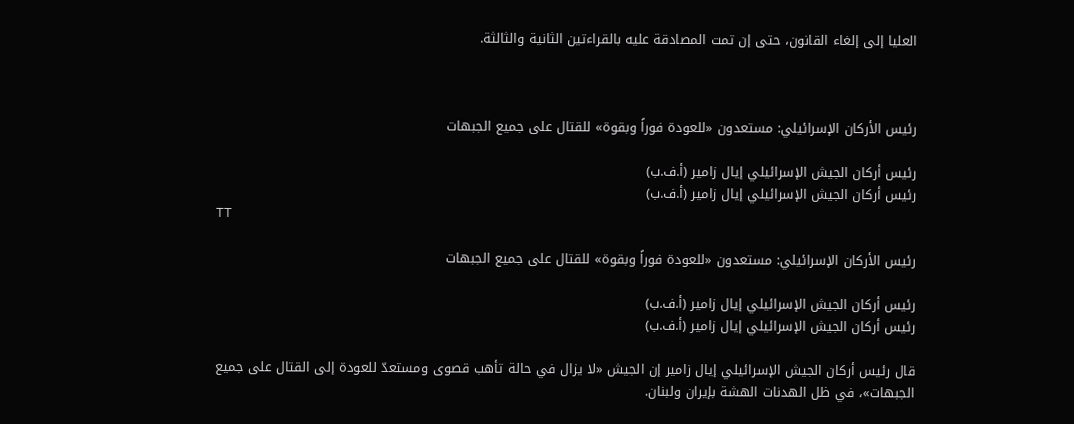العليا إلى إلغاء القانون، حتى إن تمت المصادقة عليه بالقراءتين الثانية والثالثة.



رئيس الأركان الإسرائيلي: مستعدون «للعودة فوراً وبقوة» للقتال على جميع الجبهات

رئيس أركان الجيش الإسرائيلي إيال زامير (أ.ف.ب)
رئيس أركان الجيش الإسرائيلي إيال زامير (أ.ف.ب)
TT

رئيس الأركان الإسرائيلي: مستعدون «للعودة فوراً وبقوة» للقتال على جميع الجبهات

رئيس أركان الجيش الإسرائيلي إيال زامير (أ.ف.ب)
رئيس أركان الجيش الإسرائيلي إيال زامير (أ.ف.ب)

قال رئيس أركان الجيش الإسرائيلي إيال زامير إن الجيش «لا يزال في حالة تأهب قصوى ومستعدّ للعودة إلى القتال على جميع الجبهات»، في ظل الهدنات الهشة بإيران ولبنان.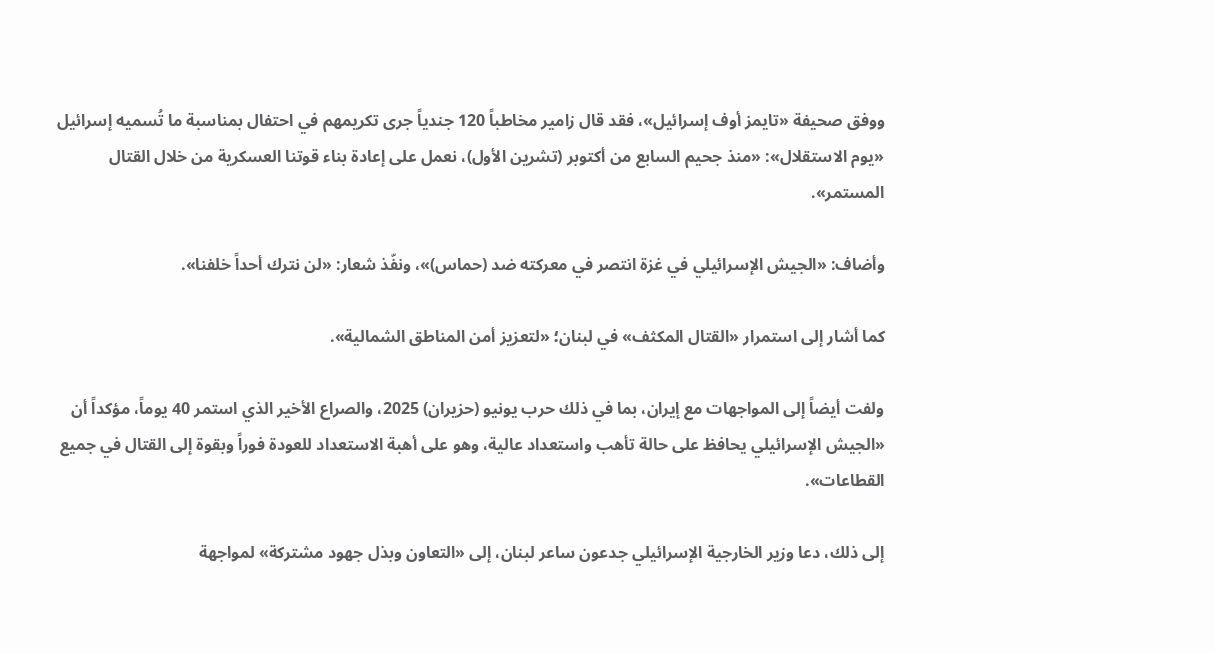ووفق صحيفة «تايمز أوف إسرائيل»، فقد قال زامير مخاطباً 120 جندياً جرى تكريمهم في احتفال بمناسبة ما تُسميه إسرائيل «يوم الاستقلال»: «منذ جحيم السابع من أكتوبر (تشرين الأول)، نعمل على إعادة بناء قوتنا العسكرية من خلال القتال المستمر».

وأضاف: «الجيش الإسرائيلي في غزة انتصر في معركته ضد (حماس)»، ونفّذ شعار: «لن نترك أحداً خلفنا».

كما أشار إلى استمرار «القتال المكثف» في لبنان؛ «لتعزيز أمن المناطق الشمالية».

ولفت أيضاً إلى المواجهات مع إيران، بما في ذلك حرب يونيو (حزيران) 2025، والصراع الأخير الذي استمر 40 يوماً، مؤكداً أن «الجيش الإسرائيلي يحافظ على حالة تأهب واستعداد عالية، وهو على أهبة الاستعداد للعودة فوراً وبقوة إلى القتال في جميع القطاعات».

إلى ذلك، دعا وزير الخارجية الإسرائيلي جدعون ساعر لبنان، إلى «التعاون وبذل جهود مشتركة» لمواجهة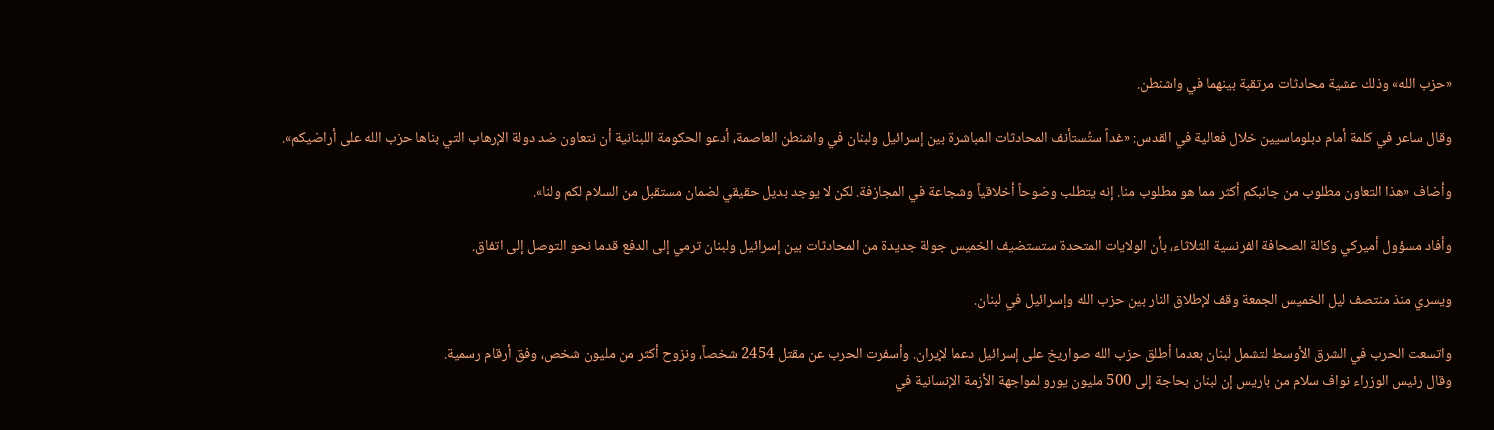«حزب الله» وذلك عشية محادثات مرتقبة بينهما في واشنطن.

وقال ساعر في كلمة أمام دبلوماسيين خلال فعالية في القدس: «غداً ستُستأنف المحادثات المباشرة بين إسرائيل ولبنان في واشنطن العاصمة، أدعو الحكومة اللبنانية أن نتعاون ضد دولة الإرهاب التي بناها حزب الله على أراضيكم».

وأضاف «هذا التعاون مطلوب من جانبكم أكثر مما هو مطلوب منا. إنه يتطلب وضوحاً أخلاقياً وشجاعة في المجازفة. لكن لا يوجد بديل حقيقي لضمان مستقبل من السلام لكم ولنا».

وأفاد مسؤول أميركي وكالة الصحافة الفرنسية الثلاثاء، بأن الولايات المتحدة ستستضيف الخميس جولة جديدة من المحادثات بين إسرائيل ولبنان ترمي إلى الدفع قدما نحو التوصل إلى اتفاق.

ويسري منذ منتصف ليل الخميس الجمعة وقف لإطلاق النار بين حزب الله وإسرائيل في لبنان.

واتسعت الحرب في الشرق الأوسط لتشمل لبنان بعدما أطلق حزب الله صواريخ على إسرائيل دعما لإيران. وأسفرت الحرب عن مقتل 2454 شخصاً، ونزوح أكثر من مليون شخص، وفق أرقام رسمية.
وقال رئيس الوزراء نواف سلام من باريس إن لبنان بحاجة إلى 500 مليون يورو لمواجهة الأزمة الإنسانية في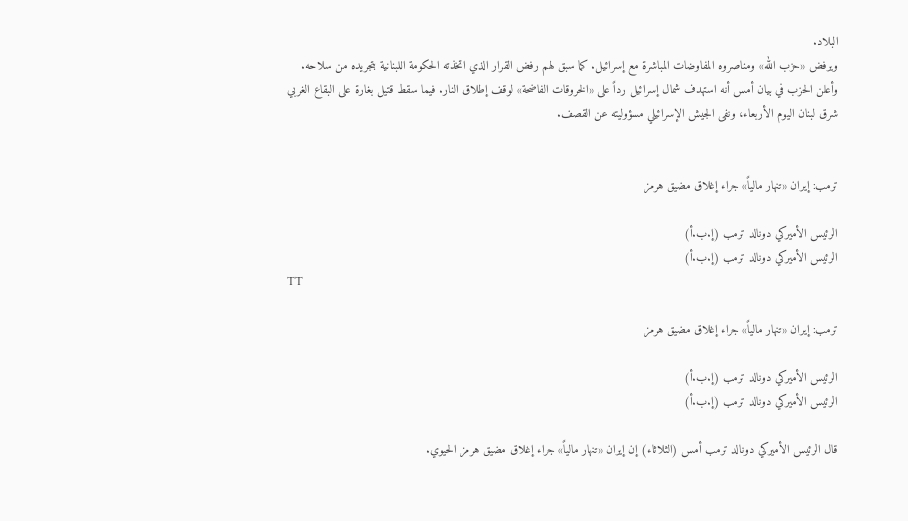البلاد.
ويرفض «حزب الله» ومناصروه المفاوضات المباشرة مع إسرائيل. كما سبق لهم رفض القرار الذي اتخذته الحكومة اللبنانية بتجريده من سلاحه.
وأعلن الحزب في بيان أمس أنه استهدف شمال إسرائيل رداً على «الخروقات الفاضحة» لوقف إطلاق النار. فيما سقط قتيل بغارة على البقاع الغربي شرق لبنان اليوم الأربعاء، ونفى الجيش الإسرائيلي مسؤوليته عن القصف.


ترمب: إيران «تنهار مالياً» جراء إغلاق مضيق هرمز

الرئيس الأميركي دونالد ترمب (إ.ب.أ)
الرئيس الأميركي دونالد ترمب (إ.ب.أ)
TT

ترمب: إيران «تنهار مالياً» جراء إغلاق مضيق هرمز

الرئيس الأميركي دونالد ترمب (إ.ب.أ)
الرئيس الأميركي دونالد ترمب (إ.ب.أ)

قال الرئيس الأميركي دونالد ترمب أمس (الثلاثاء) إن إيران «تنهار مالياً» جراء إغلاق مضيق هرمز الحيوي.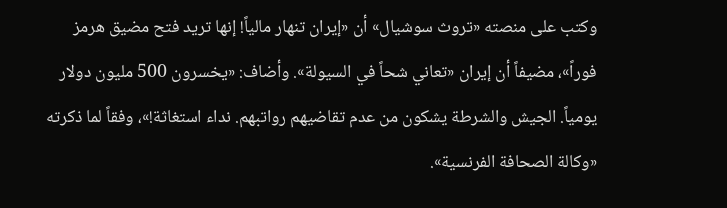وكتب على منصته «تروث سوشيال» أن «إيران تنهار مالياً! إنها تريد فتح مضيق هرمز فوراً»، مضيفاً أن إيران «تعاني شحاً في السيولة». وأضاف: «يخسرون 500 مليون دولار يومياً. الجيش والشرطة يشكون من عدم تقاضيهم رواتبهم. نداء استغاثة!»، وفقاً لما ذكرته «وكالة الصحافة الفرنسية».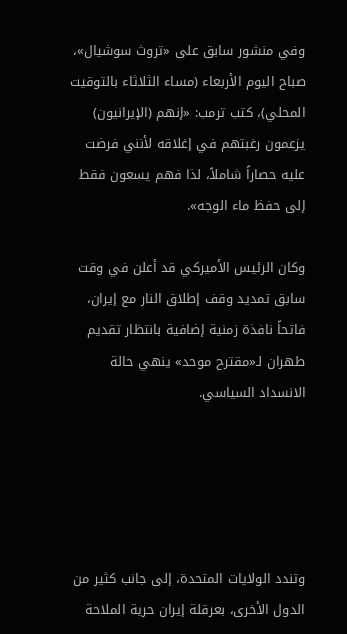وفي منشور سابق على «تروث سوشيال»، صباح اليوم الأربعاء (مساء الثلاثاء بالتوقيت المحلي)، كتب ترمب: «إنهم (الإيرانيون) يزعمون رغبتهم في إغلاقه لأنني فرضت عليه حصاراً شاملاً، لذا فهم يسعون فقط إلى حفظ ماء الوجه».

وكان الرئيس الأميركي قد أعلن في وقت سابق تمديد وقف إطلاق النار مع إيران، فاتحاً نافذة زمنية إضافية بانتظار تقديم طهران لـ«مقترح موحد» ينهي حالة الانسداد السياسي.





وتندد الولايات المتحدة، إلى جانب كثير من الدول الأخرى، بعرقلة إيران حرية الملاحة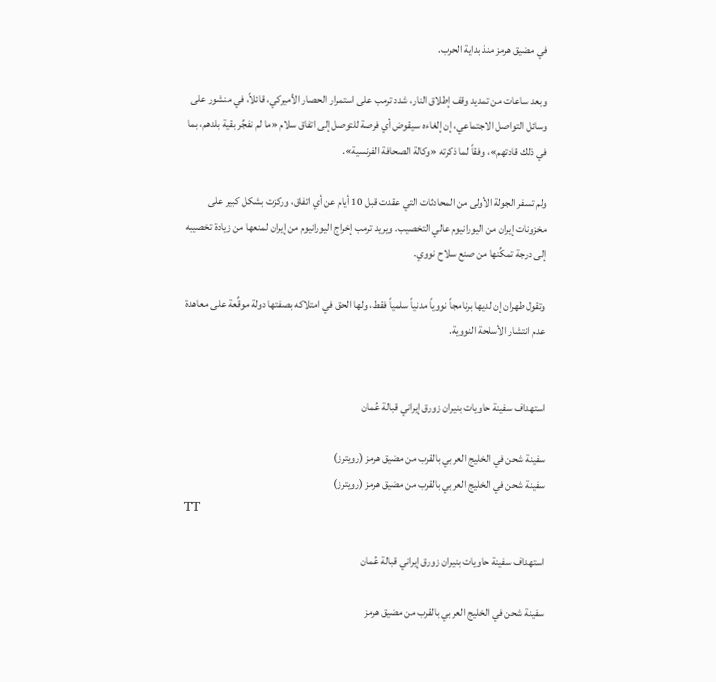في مضيق هرمز منذ بداية الحرب.

وبعد ساعات من تمديد وقف إطلاق النار، شدد ترمب على استمرار الحصار الأميركي، قائلاً، في منشور على وسائل التواصل الاجتماعي، إن إلغاءه سيقوض أي فرصة للتوصل إلى اتفاق سلام «ما لم نفجِّر بقية بلدهم، بما في ذلك قادتهم»، وفقاً لما ذكرته «وكالة الصحافة الفرنسية».

ولم تسفر الجولة الأولى من المحادثات التي عقدت قبل 10 أيام عن أي اتفاق، وركزت بشكل كبير على مخزونات إيران من اليورانيوم عالي التخصيب. ويريد ترمب إخراج اليورانيوم من إيران لمنعها من زيادة تخصيبه إلى درجة تمكِّنها من صنع سلاح نووي.

وتقول طهران إن لديها برنامجاً نووياً مدنياً سلمياً فقط، ولها الحق في امتلاكه بصفتها دولة موقِّعة على معاهدة عدم انتشار الأسلحة النووية.


استهداف سفينة حاويات بنيران زورق إيراني قبالة عُمان

سفينة شحن في الخليج العربي بالقرب من مضيق هرمز (رويترز)
سفينة شحن في الخليج العربي بالقرب من مضيق هرمز (رويترز)
TT

استهداف سفينة حاويات بنيران زورق إيراني قبالة عُمان

سفينة شحن في الخليج العربي بالقرب من مضيق هرمز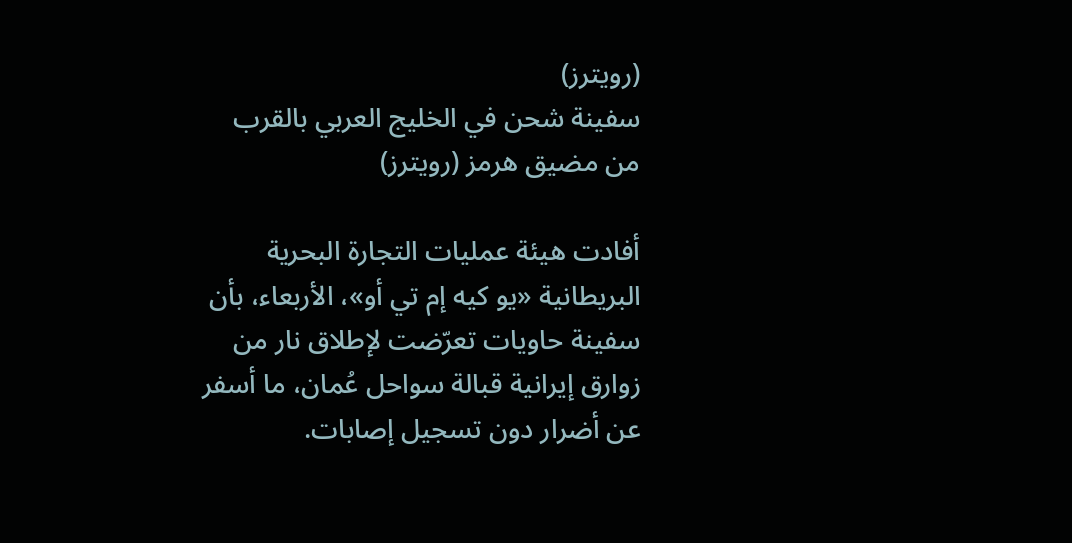(رويترز)
سفينة شحن في الخليج العربي بالقرب من مضيق هرمز (رويترز)

أفادت هيئة عمليات التجارة البحرية البريطانية «يو كيه إم تي أو»، الأربعاء، بأن سفينة حاويات تعرّضت لإطلاق نار من زوارق إيرانية قبالة سواحل عُمان، ما أسفر عن أضرار دون تسجيل إصابات.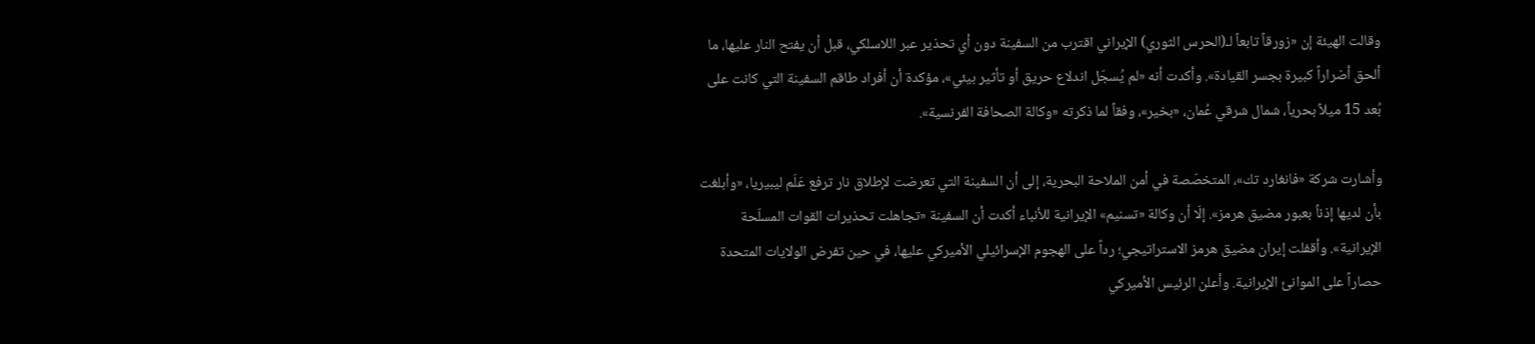وقالت الهيئة إن «زورقاً تابعاً لـ(الحرس الثوري) الإيراني اقترب من السفينة دون أي تحذير عبر اللاسلكي، قبل أن يفتح النار عليها، ما ألحق أضراراً كبيرة بجسر القيادة». وأكدت أنه «لم يُسجّل اندلاع حريق أو تأثير بيئي»، مؤكدة أن أفراد طاقم السفينة التي كانت على بُعد 15 ميلاً بحرياً، شمال شرقي عُمان، «بخير»، وفقاً لما ذكرته «وكالة الصحافة الفرنسية».

وأشارت شركة «فانغارد تك»، المتخصّصة في أمن الملاحة البحرية، إلى أن السفينة التي تعرضت لإطلاق نار ترفع عَلَم ليبيريا، «وأبلغت بأن لديها إذناً بعبور مضيق هرمز». إلّا أن وكالة «تسنيم» الإيرانية للأنباء أكدت أن السفينة «تجاهلت تحذيرات القوات المسلّحة الإيرانية». وأقفلت إيران مضيق هرمز الاستراتيجي؛ رداً على الهجوم الإسرائيلي الأميركي عليها، في حين تفرض الولايات المتحدة حصاراً على الموانئ الإيرانية. وأعلن الرئيس الأميركي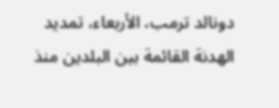دونالد ترمب، الأربعاء، تمديد الهدنة القائمة بين البلدين منذ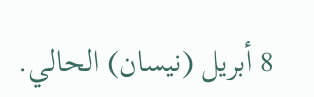8 أبريل (نيسان) الحالي.